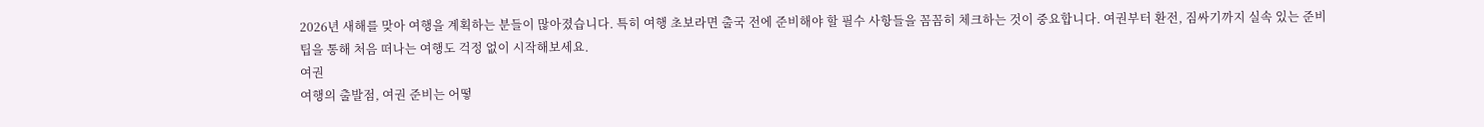2026년 새해를 맞아 여행을 계획하는 분들이 많아졌습니다. 특히 여행 초보라면 출국 전에 준비해야 할 필수 사항들을 꼼꼼히 체크하는 것이 중요합니다. 여권부터 환전, 짐싸기까지 실속 있는 준비팁을 통해 처음 떠나는 여행도 걱정 없이 시작해보세요.
여권
여행의 출발점, 여권 준비는 어떻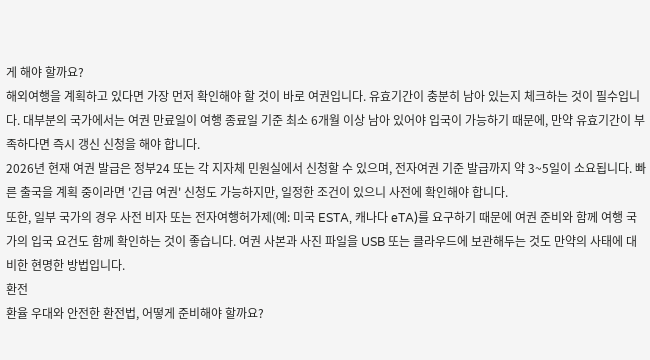게 해야 할까요?
해외여행을 계획하고 있다면 가장 먼저 확인해야 할 것이 바로 여권입니다. 유효기간이 충분히 남아 있는지 체크하는 것이 필수입니다. 대부분의 국가에서는 여권 만료일이 여행 종료일 기준 최소 6개월 이상 남아 있어야 입국이 가능하기 때문에, 만약 유효기간이 부족하다면 즉시 갱신 신청을 해야 합니다.
2026년 현재 여권 발급은 정부24 또는 각 지자체 민원실에서 신청할 수 있으며, 전자여권 기준 발급까지 약 3~5일이 소요됩니다. 빠른 출국을 계획 중이라면 '긴급 여권' 신청도 가능하지만, 일정한 조건이 있으니 사전에 확인해야 합니다.
또한, 일부 국가의 경우 사전 비자 또는 전자여행허가제(예: 미국 ESTA, 캐나다 eTA)를 요구하기 때문에 여권 준비와 함께 여행 국가의 입국 요건도 함께 확인하는 것이 좋습니다. 여권 사본과 사진 파일을 USB 또는 클라우드에 보관해두는 것도 만약의 사태에 대비한 현명한 방법입니다.
환전
환율 우대와 안전한 환전법, 어떻게 준비해야 할까요?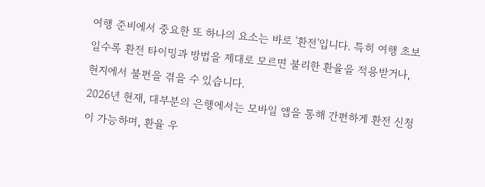여행 준비에서 중요한 또 하나의 요소는 바로 '환전'입니다. 특히 여행 초보일수록 환전 타이밍과 방법을 제대로 모르면 불리한 환율을 적용받거나, 현지에서 불편을 겪을 수 있습니다.
2026년 현재, 대부분의 은행에서는 모바일 앱을 통해 간편하게 환전 신청이 가능하며, 환율 우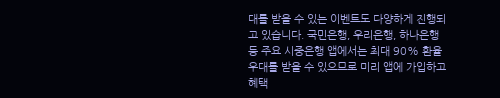대를 받을 수 있는 이벤트도 다양하게 진행되고 있습니다. 국민은행, 우리은행, 하나은행 등 주요 시중은행 앱에서는 최대 90% 환율 우대를 받을 수 있으므로 미리 앱에 가입하고 혜택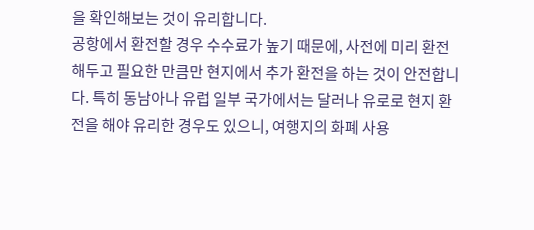을 확인해보는 것이 유리합니다.
공항에서 환전할 경우 수수료가 높기 때문에, 사전에 미리 환전해두고 필요한 만큼만 현지에서 추가 환전을 하는 것이 안전합니다. 특히 동남아나 유럽 일부 국가에서는 달러나 유로로 현지 환전을 해야 유리한 경우도 있으니, 여행지의 화폐 사용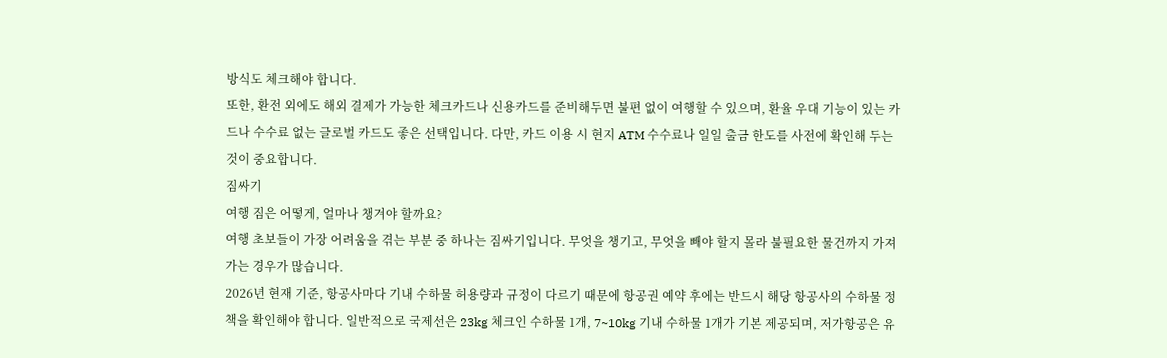방식도 체크해야 합니다.
또한, 환전 외에도 해외 결제가 가능한 체크카드나 신용카드를 준비해두면 불편 없이 여행할 수 있으며, 환율 우대 기능이 있는 카드나 수수료 없는 글로벌 카드도 좋은 선택입니다. 다만, 카드 이용 시 현지 ATM 수수료나 일일 출금 한도를 사전에 확인해 두는 것이 중요합니다.
짐싸기
여행 짐은 어떻게, 얼마나 챙겨야 할까요?
여행 초보들이 가장 어려움을 겪는 부분 중 하나는 짐싸기입니다. 무엇을 챙기고, 무엇을 빼야 할지 몰라 불필요한 물건까지 가져가는 경우가 많습니다.
2026년 현재 기준, 항공사마다 기내 수하물 허용량과 규정이 다르기 때문에 항공권 예약 후에는 반드시 해당 항공사의 수하물 정책을 확인해야 합니다. 일반적으로 국제선은 23kg 체크인 수하물 1개, 7~10kg 기내 수하물 1개가 기본 제공되며, 저가항공은 유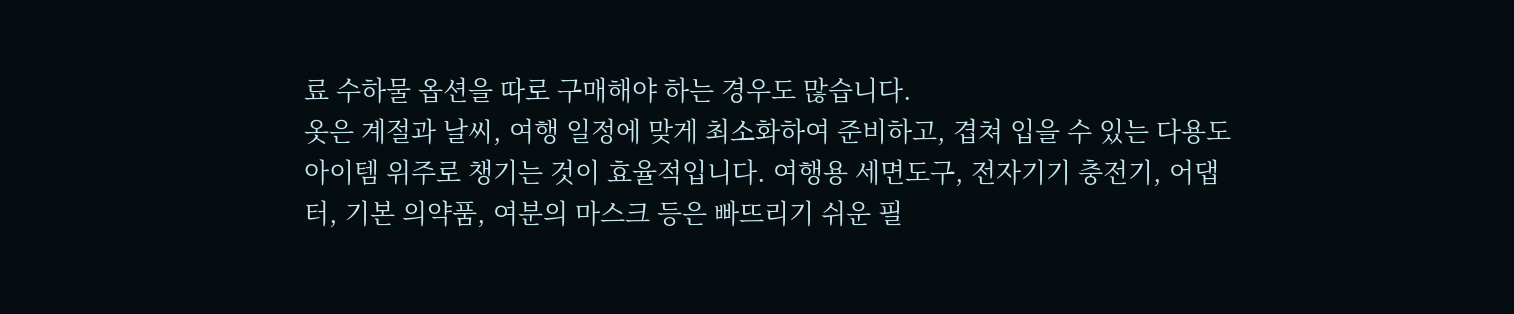료 수하물 옵션을 따로 구매해야 하는 경우도 많습니다.
옷은 계절과 날씨, 여행 일정에 맞게 최소화하여 준비하고, 겹쳐 입을 수 있는 다용도 아이템 위주로 챙기는 것이 효율적입니다. 여행용 세면도구, 전자기기 충전기, 어댑터, 기본 의약품, 여분의 마스크 등은 빠뜨리기 쉬운 필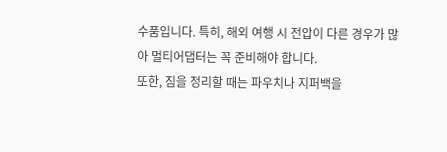수품입니다. 특히, 해외 여행 시 전압이 다른 경우가 많아 멀티어댑터는 꼭 준비해야 합니다.
또한, 짐을 정리할 때는 파우치나 지퍼백을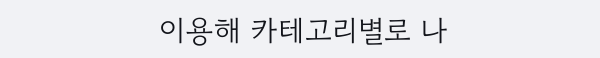이용해 카테고리별로 나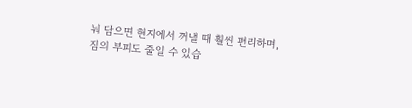눠 담으면 현지에서 꺼낼 때 훨씬 편리하며, 짐의 부피도 줄일 수 있습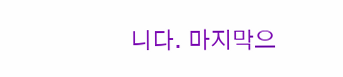니다. 마지막으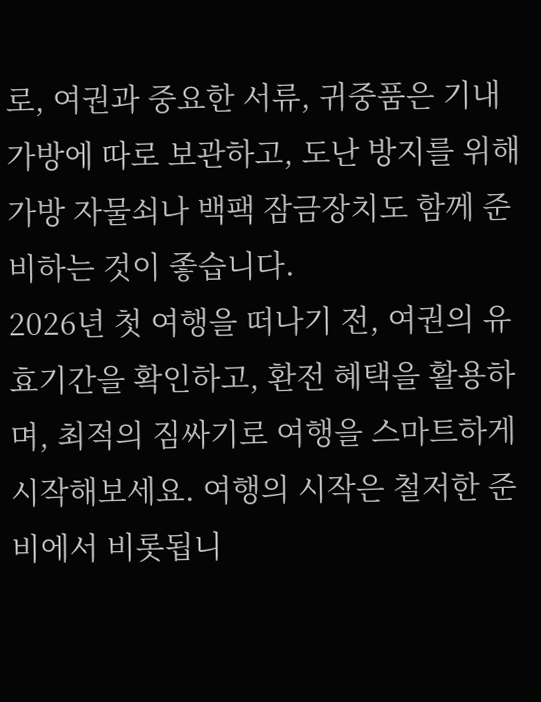로, 여권과 중요한 서류, 귀중품은 기내 가방에 따로 보관하고, 도난 방지를 위해 가방 자물쇠나 백팩 잠금장치도 함께 준비하는 것이 좋습니다.
2026년 첫 여행을 떠나기 전, 여권의 유효기간을 확인하고, 환전 혜택을 활용하며, 최적의 짐싸기로 여행을 스마트하게 시작해보세요. 여행의 시작은 철저한 준비에서 비롯됩니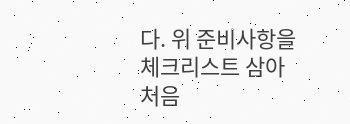다. 위 준비사항을 체크리스트 삼아 처음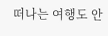떠나는 여행도 안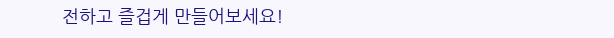전하고 즐겁게 만들어보세요!